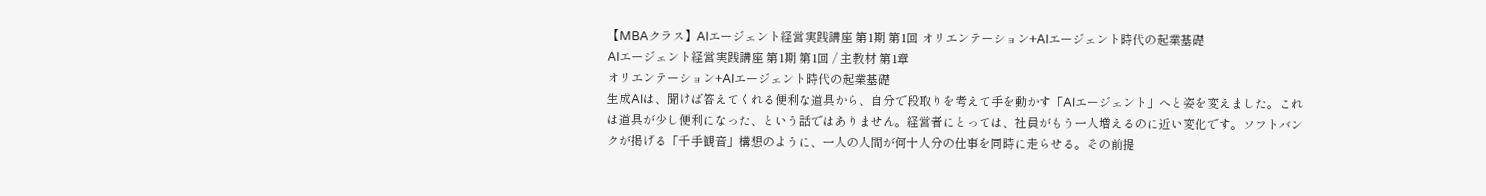【MBAクラス】AIエージェント経営実践講座 第1期 第1回 オリエンテーション+AIエージェント時代の起業基礎
AIエージェント経営実践講座 第1期 第1回 / 主教材 第1章
オリエンテーション+AIエージェント時代の起業基礎
生成AIは、聞けば答えてくれる便利な道具から、自分で段取りを考えて手を動かす「AIエージェント」へと姿を変えました。これは道具が少し便利になった、という話ではありません。経営者にとっては、社員がもう一人増えるのに近い変化です。ソフトバンクが掲げる「千手観音」構想のように、一人の人間が何十人分の仕事を同時に走らせる。その前提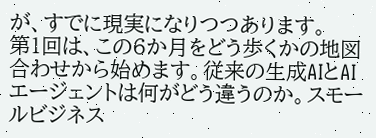が、すでに現実になりつつあります。
第1回は、この6か月をどう歩くかの地図合わせから始めます。従来の生成AIとAIエージェントは何がどう違うのか。スモールビジネス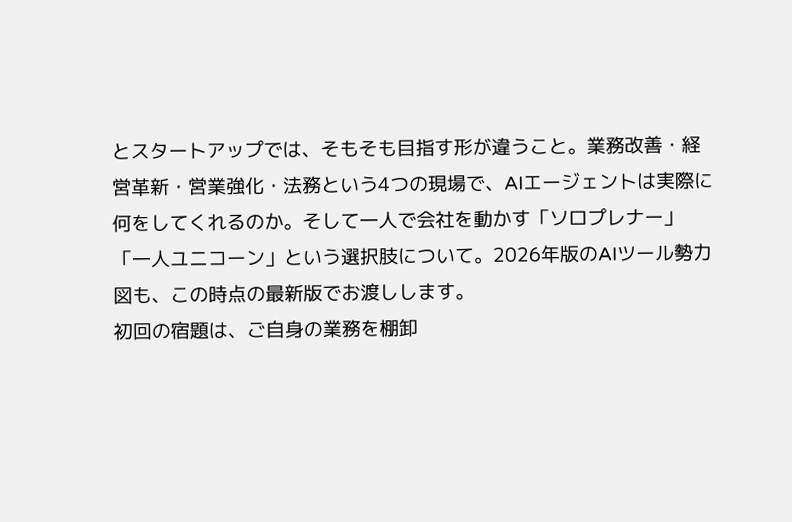とスタートアップでは、そもそも目指す形が違うこと。業務改善・経営革新・営業強化・法務という4つの現場で、AIエージェントは実際に何をしてくれるのか。そして一人で会社を動かす「ソロプレナー」「一人ユニコーン」という選択肢について。2026年版のAIツール勢力図も、この時点の最新版でお渡しします。
初回の宿題は、ご自身の業務を棚卸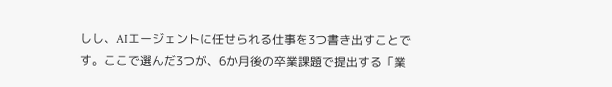しし、AIエージェントに任せられる仕事を3つ書き出すことです。ここで選んだ3つが、6か月後の卒業課題で提出する「業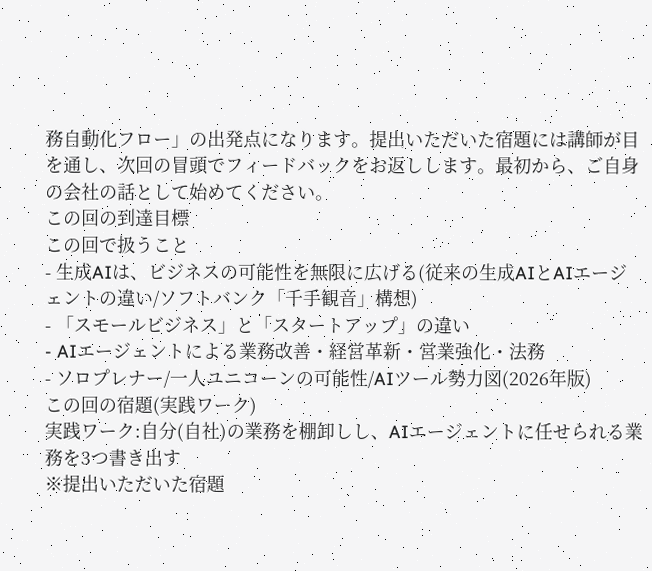務自動化フロー」の出発点になります。提出いただいた宿題には講師が目を通し、次回の冒頭でフィードバックをお返しします。最初から、ご自身の会社の話として始めてください。
この回の到達目標
この回で扱うこと
- 生成AIは、ビジネスの可能性を無限に広げる(従来の生成AIとAIエージェントの違い/ソフトバンク「千手観音」構想)
- 「スモールビジネス」と「スタートアップ」の違い
- AIエージェントによる業務改善・経営革新・営業強化・法務
- ソロプレナー/一人ユニコーンの可能性/AIツール勢力図(2026年版)
この回の宿題(実践ワーク)
実践ワーク:自分(自社)の業務を棚卸しし、AIエージェントに任せられる業務を3つ書き出す
※提出いただいた宿題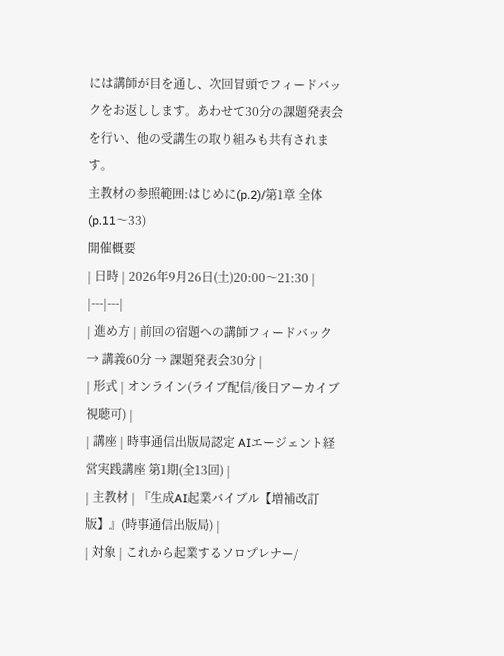には講師が目を通し、次回冒頭でフィードバックをお返しします。あわせて30分の課題発表会を行い、他の受講生の取り組みも共有されます。
主教材の参照範囲:はじめに(p.2)/第1章 全体(p.11〜33)
開催概要
| 日時 | 2026年9月26日(土)20:00〜21:30 |
|---|---|
| 進め方 | 前回の宿題への講師フィードバック → 講義60分 → 課題発表会30分 |
| 形式 | オンライン(ライブ配信/後日アーカイブ視聴可) |
| 講座 | 時事通信出版局認定 AIエージェント経営実践講座 第1期(全13回) |
| 主教材 | 『生成AI起業バイブル【増補改訂版】』(時事通信出版局) |
| 対象 | これから起業するソロプレナー/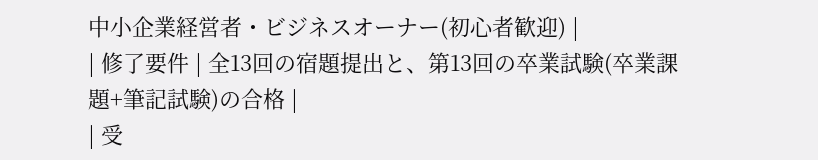中小企業経営者・ビジネスオーナー(初心者歓迎) |
| 修了要件 | 全13回の宿題提出と、第13回の卒業試験(卒業課題+筆記試験)の合格 |
| 受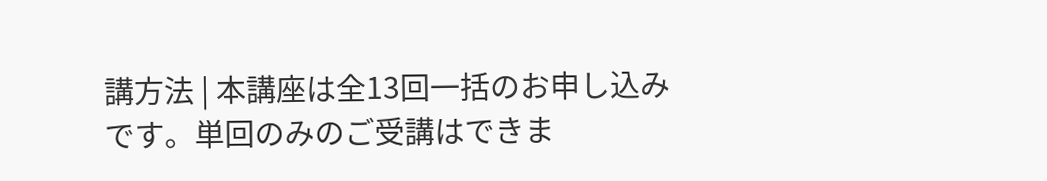講方法 | 本講座は全13回一括のお申し込みです。単回のみのご受講はできま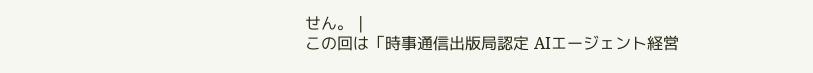せん。 |
この回は「時事通信出版局認定 AIエージェント経営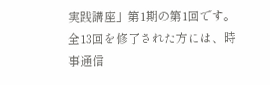実践講座」第1期の第1回です。
全13回を修了された方には、時事通信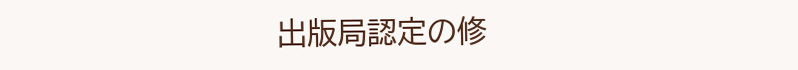出版局認定の修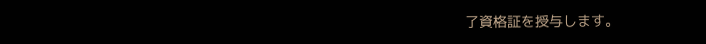了資格証を授与します。